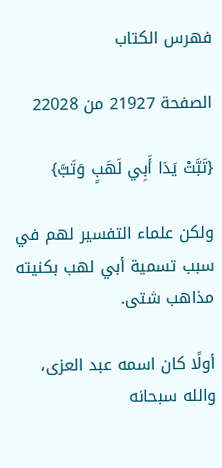فهرس الكتاب

الصفحة 21927 من 22028

{تَبَّتْ يَدَا أَبِي لَهَبٍ وَتَبَّ}

ولكن علماء التفسير لهم في سبب تسمية أبي لهب بكنيته مذاهب شتى.

أولًا كان اسمه عبد العزى، والله سبحانه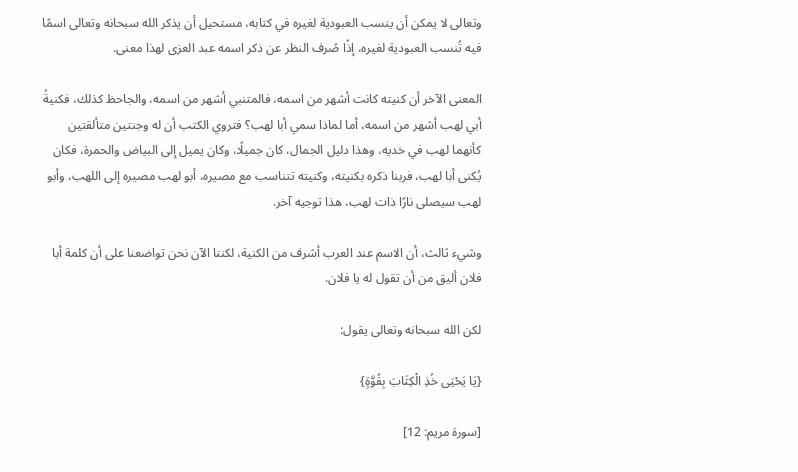وتعالى لا يمكن أن ينسب العبودية لغيره في كتابه، مستحيل أن يذكر الله سبحانه وتعالى اسمًا فيه تُنسب العبودية لغيره، إذًا صُرف النظر عن ذكر اسمه عبد العزى لهذا معنى.

المعنى الآخر أن كنيته كانت أشهر من اسمه، فالمتنبي أشهر من اسمه، والجاحظ كذلك، فكنيةُ أبي لهب أشهر من اسمه، أما لماذا سمي أبا لهب؟ فتروي الكتب أن له وجنتين متألقتين كأنهما لهب في خديه، وهذا دليل الجمال، كان جميلًا، وكان يميل إلى البياض والحمرة، فكان يُكنى أبا لهب، فربنا ذكره بكنيته، وكنيته تتناسب مع مصيره، أبو لهب مصيره إلى اللهب، وأبو لهب سيصلى نارًا ذات لهب، هذا توجيه آخر.

وشيء ثالث، أن الاسم عند العرب أشرف من الكنية، لكننا الآن نحن تواضعنا على أن كلمة أبا فلان أليق من أن تقول له يا فلان.

لكن الله سبحانه وتعالى يقول:

{يَا يَحْيَى خُذِ الْكِتَابَ بِقُوَّةٍ}

[سورة مريم: 12]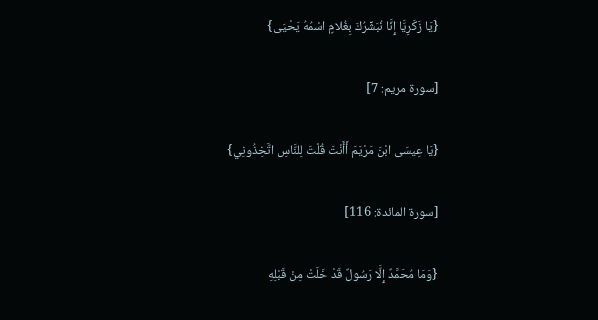{يَا زَكَرِيَّا إِنَّا نُبَشِّرُكَ بِغُلامٍ اسْمُهُ يَحْيَى}

[سورة مريم: 7]

{يَا عِيسَى ابْنَ مَرْيَمَ أَأَنْتَ قُلْتَ لِلنَّاسِ اتَّخِذُونِي}

[سورة المائدة: 116]

{وَمَا مُحَمَّدٌ إِلَّا رَسُولٌ قَدْ خَلَتْ مِنْ قَبْلِهِ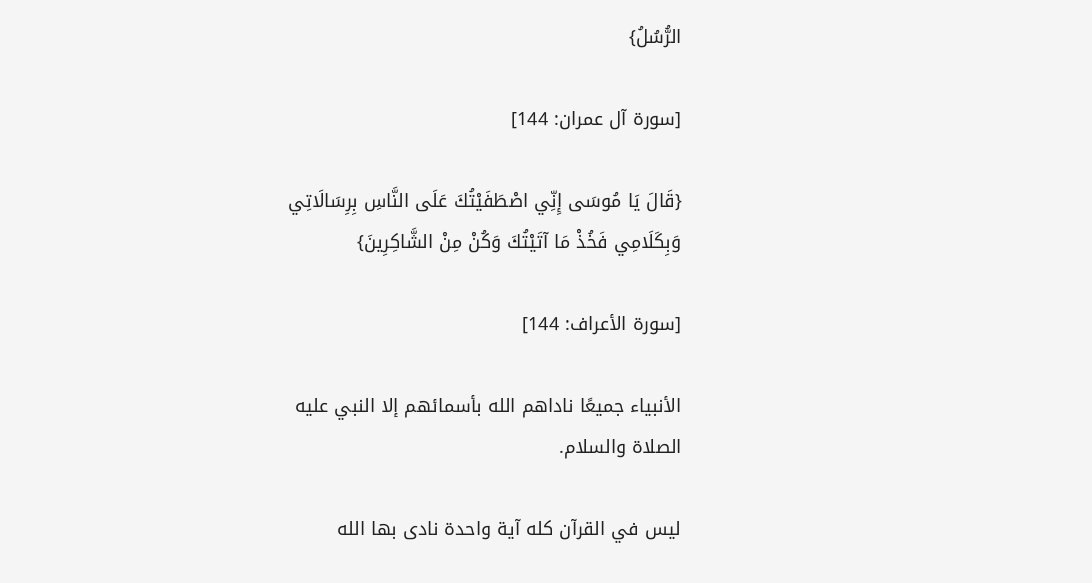الرُّسُلُ}

[سورة آل عمران: 144]

{قَالَ يَا مُوسَى إِنِّي اصْطَفَيْتُكَ عَلَى النَّاسِ بِرِسَالَاتِي وَبِكَلَامِي فَخُذْ مَا آتَيْتُكَ وَكُنْ مِنْ الشَّاكِرِينَ}

[سورة الأعراف: 144]

الأنبياء جميعًا ناداهم الله بأسمائهم إلا النبي عليه الصلاة والسلام.

ليس في القرآن كله آية واحدة نادى بها الله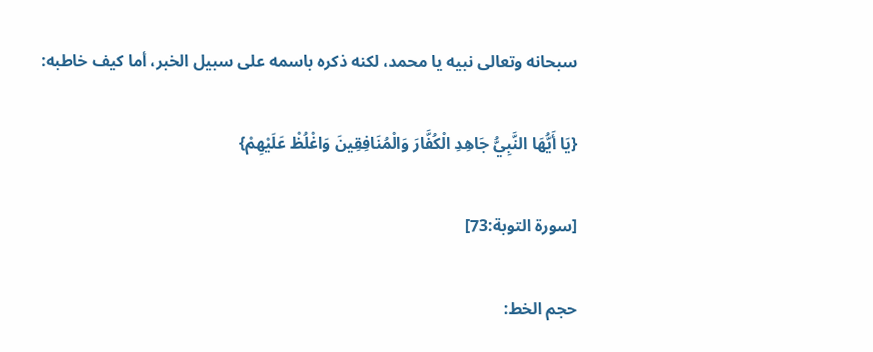سبحانه وتعالى نبيه يا محمد، لكنه ذكره باسمه على سبيل الخبر، أما كيف خاطبه:

{يَا أَيُّهَا النَّبِيُّ جَاهِدِ الْكُفَّارَ وَالْمُنَافِقِينَ وَاغْلُظْ عَلَيْهِمْ}

[سورة التوبة:73]

حجم الخط: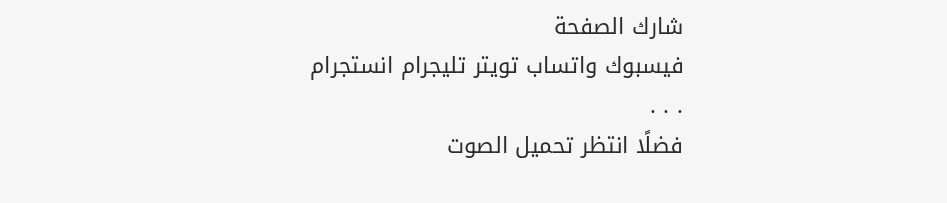شارك الصفحة
فيسبوك واتساب تويتر تليجرام انستجرام
. . .
فضلًا انتظر تحميل الصوت